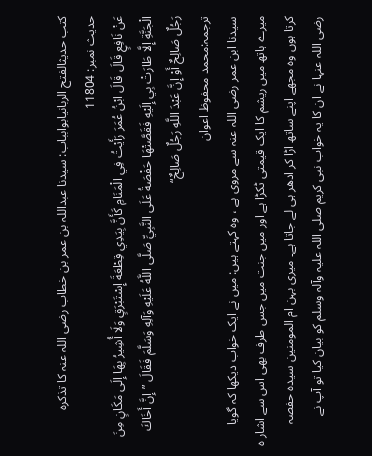کتب حدیثالفتح الربانیابوابباب: سیدنا عبداللہ بن عمر بن خطاب رضی اللہ عنہ کا تذکرہ
حدیث نمبر: 11804
عَنْ نَافِعٍ قَالَ قَالَ ابْنُ عُمَرَ رَأَيْتُ فِي الْمَنَامِ كَأَنَّ بِيَدِي قِطْعَةَ إِسْتَبْرَقٍ وَلَا أُشِيرُ بِهَا إِلَى مَكَانٍ مِنَ الْجَنَّةِ إِلَّا طَارَتْ بِي إِلَيْهِ فَقَصَّتْهَا حَفْصَةُ عَلَى النَّبِيِّ صَلَّى اللَّهُ عَلَيْهِ وَآلِهِ وَسَلَّمَ فَقَالَ ”إِنَّ أَخَاكَ رَجُلٌ صَالِحٌ أَوْ إِنَّ عَبْدَ اللَّهِ رَجُلٌ صَالِحٌ“
ترجمہ:محمد محفوظ اعوان
سیدنا ابن عمر رضی اللہ عنہ سے مروی ہے ، وہ کہتے ہیں: میں نے ایک خواب دیکھا کہ گویا میرے ہاتھ میں ریشم کا ایک قیمتی ٹکڑا ہے اور میں جنت میں جس طرف بھی اس سے اشار ہ کرتا ہوں وہ مجھے اپنے ساتھ اڑا کر ادھر ہی لے جاتا ہے۔ میری بہن ام المومنین سیدہ حفصہ رضی اللہ عنہا نے ان کا یہ خواب نبی کریم صلی اللہ علیہ وآلہ وسلم کو بیان کیا تو آپ نے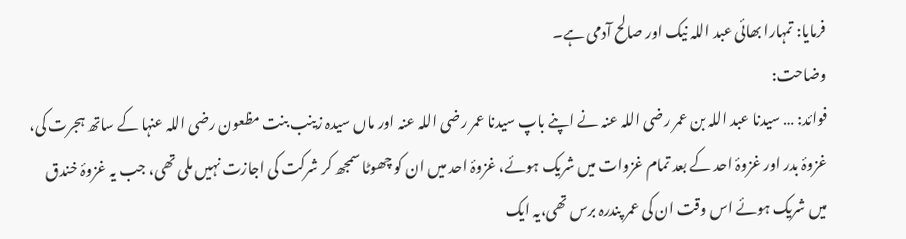فرمایا: تمہارا بھائی عبد اللہ نیک اور صالح آدمی ہے۔
وضاحت:
فوائد: … سیدنا عبد اللہ بن عمر رضی اللہ عنہ نے اپنے باپ سیدنا عمر رضی اللہ عنہ اور ماں سیدہ زینب بنت مظعون رضی اللہ عنہا کے ساتھ ہجرت کی، غزوۂ بدر اور غزوۂ احد کے بعد تمام غزوات میں شریک ہوئے، غزوۂ احد میں ان کو چھوٹا سمجھ کر شرکت کی اجازت نہیں ملی تھی، جب یہ غزوۂ خندق میں شریک ہوئے اس وقت ان کی عمر پندرہ برس تھی،یہ ایک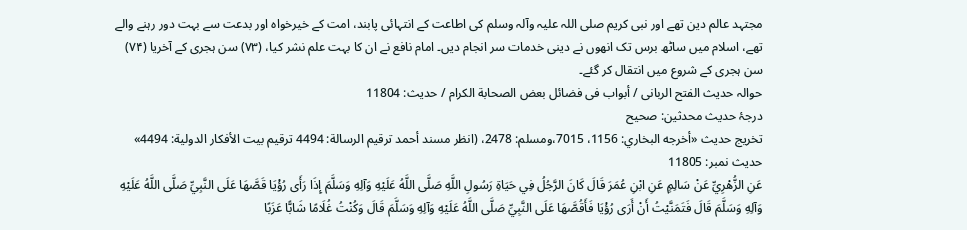مجتہد عالم دین تھے اور نبی کریم صلی اللہ علیہ وآلہ وسلم کی اطاعت کے انتہائی پابند، امت کے خیرخواہ اور بدعت سے بہت دور رہنے والے تھے، اسلام میں ساٹھ برس تک انھوں نے دینی خدمات سر انجام دیں۔ امام نافع نے ان کا بہت علم نشر کیا، (۷۳) سن ہجری کے آخریا (۷۴) سن ہجری کے شروع میں انتقال کر گئے۔
حوالہ حدیث الفتح الربانی / أبواب فى فضائل بعض الصحابة الكرام / حدیث: 11804
درجۂ حدیث محدثین: صحیح
تخریج حدیث «أخرجه البخاري: 1156، 7015،ومسلم: 2478، (انظر مسند أحمد ترقيم الرسالة: 4494 ترقیم بيت الأفكار الدولية: 4494»
حدیث نمبر: 11805
عَنِ الزُّهْرِيِّ عَنْ سَالِمٍ عَنِ ابْنِ عُمَرَ قَالَ كَانَ الرَّجُلُ فِي حَيَاةِ رَسُولِ اللَّهِ صَلَّى اللَّهُ عَلَيْهِ وَآلِهِ وَسَلَّمَ إِذَا رَأَى رُؤْيَا قَصَّهَا عَلَى النَّبِيِّ صَلَّى اللَّهُ عَلَيْهِ وَآلِهِ وَسَلَّمَ قَالَ فَتَمَنَّيْتُ أَنْ أَرَى رُؤْيَا فَأَقُصَّهَا عَلَى النَّبِيِّ صَلَّى اللَّهُ عَلَيْهِ وَآلِهِ وَسَلَّمَ قَالَ وَكُنْتُ غُلَامًا شَابًّا عَزَبًا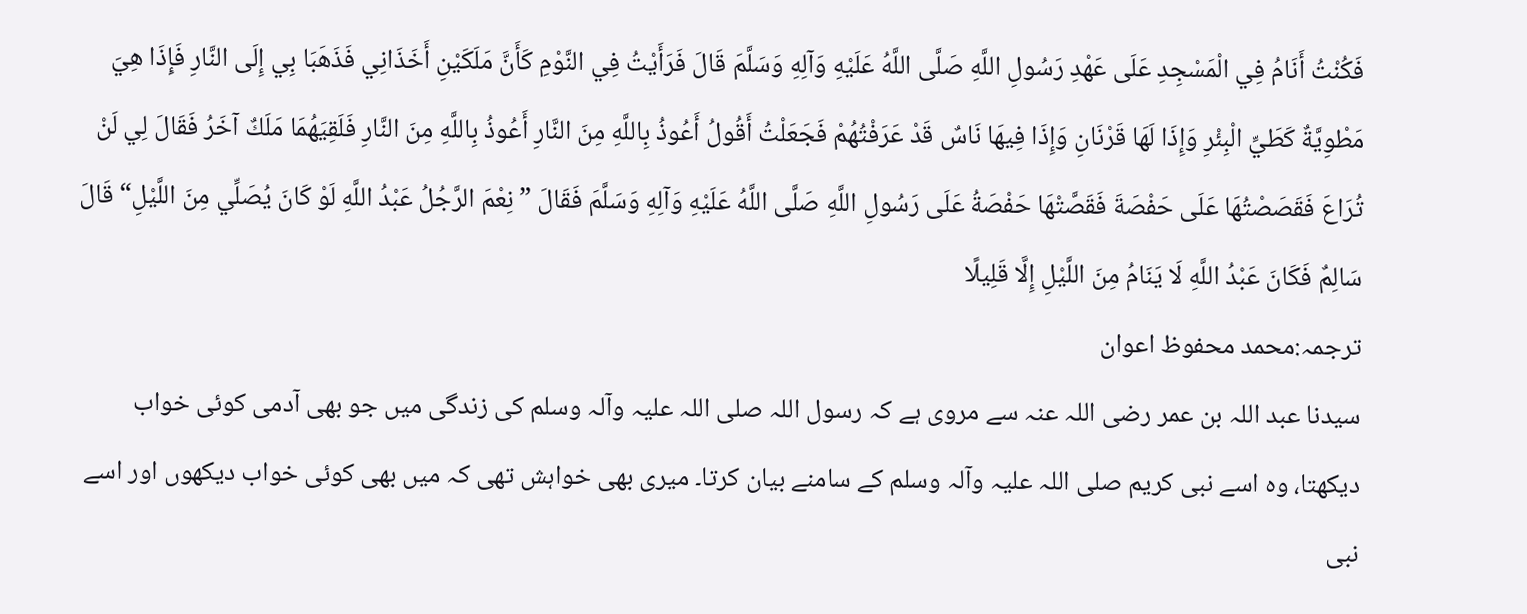فَكُنْتُ أَنَامُ فِي الْمَسْجِدِ عَلَى عَهْدِ رَسُولِ اللَّهِ صَلَّى اللَّهُ عَلَيْهِ وَآلِهِ وَسَلَّمَ قَالَ فَرَأَيْتُ فِي النَّوْمِ كَأَنَّ مَلَكَيْنِ أَخَذَانِي فَذَهَبَا بِي إِلَى النَّارِ فَإِذَا هِيَ مَطْوِيَّةٌ كَطَيِّ الْبِئْرِ وَإِذَا لَهَا قَرْنَانِ وَإِذَا فِيهَا نَاسٌ قَدْ عَرَفْتُهُمْ فَجَعَلْتُ أَقُولُ أَعُوذُ بِاللَّهِ مِنَ النَّارِ أَعُوذُ بِاللَّهِ مِنَ النَّارِ فَلَقِيَهُمَا مَلَكٌ آخَرُ فَقَالَ لِي لَنْ تُرَاعَ فَقَصَصْتُهَا عَلَى حَفْصَةَ فَقَصَّتْهَا حَفْصَةُ عَلَى رَسُولِ اللَّهِ صَلَّى اللَّهُ عَلَيْهِ وَآلِهِ وَسَلَّمَ فَقَالَ ”نِعْمَ الرَّجُلُ عَبْدُ اللَّهِ لَوْ كَانَ يُصَلِّي مِنَ اللَّيْلِ“ قَالَ سَالِمٌ فَكَانَ عَبْدُ اللَّهِ لَا يَنَامُ مِنَ اللَّيْلِ إِلَّا قَلِيلًا
ترجمہ:محمد محفوظ اعوان
سیدنا عبد اللہ بن عمر رضی اللہ عنہ سے مروی ہے کہ رسول اللہ صلی اللہ علیہ وآلہ وسلم کی زندگی میں جو بھی آدمی کوئی خواب دیکھتا، وہ اسے نبی کریم صلی اللہ علیہ وآلہ وسلم کے سامنے بیان کرتا۔ میری بھی خواہش تھی کہ میں بھی کوئی خواب دیکھوں اور اسے نبی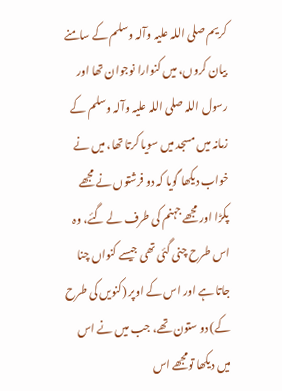کریم صلی اللہ علیہ وآلہ وسلم کے سامنے بیان کروں، میں کنوارا نوجوان تھا اور رسول اللہ صلی اللہ علیہ وآلہ وسلم کے زمانہ میں مسجد میں سویا کرتا تھا، میں نے خواب دیکھا گویا کہ دو فرشتوں نے مجھے پکڑا اور مجھے جہنم کی طرف لے گئے، وہ اس طرح چنی گئی تھی جیسے کنواں چنا جاتا ہے اور اس کے اوپر (کنویں کی طرح کے) دو ستون تھے، جب میں نے اس میں دیکھا تومجھے اس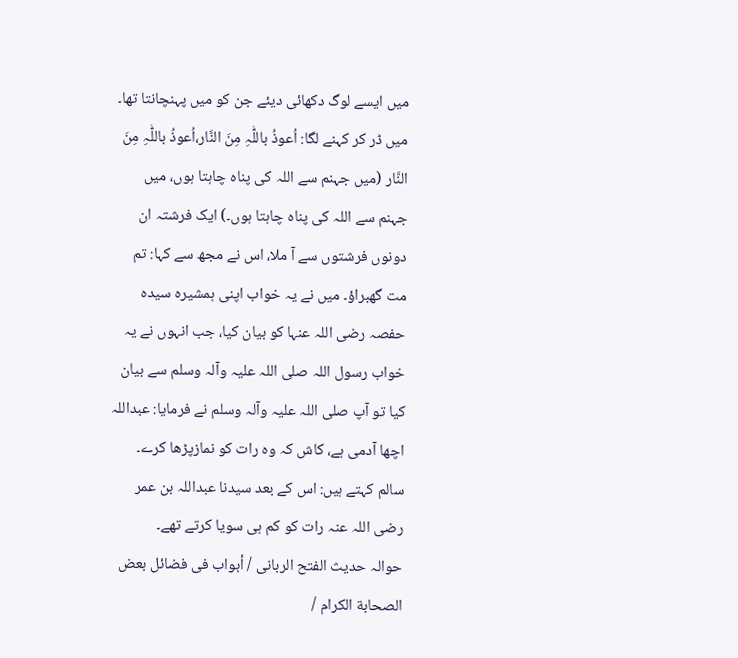میں ایسے لوگ دکھائی دیئے جن کو میں پہنچانتا تھا۔ میں ڈر کر کہنے لگا: اُعوذُ باللّٰہِ مِنَ النَّار،اُعوذُ باللّٰہِ مِنَ النَّار (میں جہنم سے اللہ کی پناہ چاہتا ہوں، میں جہنم سے اللہ کی پناہ چاہتا ہوں۔) ایک فرشتہ ان دونوں فرشتوں سے آ ملا، اس نے مجھ سے کہا: تم مت گھبراؤ۔ میں نے یہ خواب اپنی ہمشیرہ سیدہ حفصہ رضی اللہ عنہا کو بیان کیا، جب انہوں نے یہ خواب رسول اللہ صلی اللہ علیہ وآلہ وسلم سے بیان کیا تو آپ صلی اللہ علیہ وآلہ وسلم نے فرمایا: عبداللہ اچھا آدمی ہے، کاش کہ وہ رات کو نمازپڑھا کرے۔ سالم کہتے ہیں: اس کے بعد سیدنا عبداللہ بن عمر رضی اللہ عنہ رات کو کم ہی سویا کرتے تھے۔
حوالہ حدیث الفتح الربانی / أبواب فى فضائل بعض الصحابة الكرام /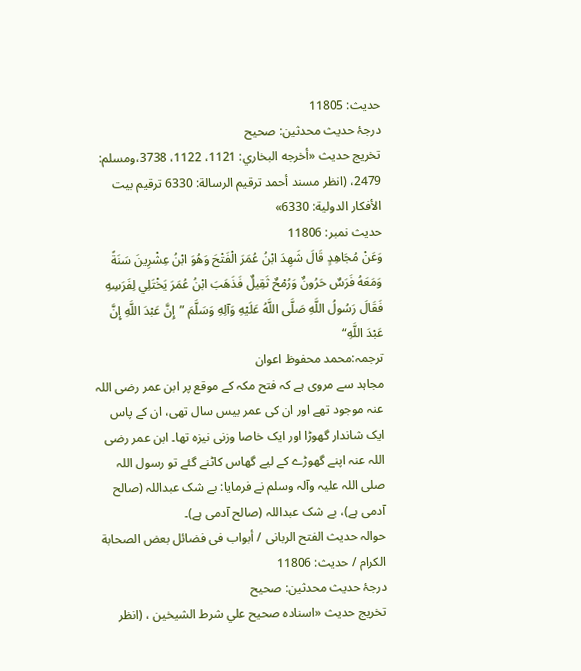حدیث: 11805
درجۂ حدیث محدثین: صحیح
تخریج حدیث «أخرجه البخاري: 1121، 1122، 3738،ومسلم: 2479، (انظر مسند أحمد ترقيم الرسالة: 6330 ترقیم بيت الأفكار الدولية: 6330»
حدیث نمبر: 11806
وَعَنْ مُجَاهِدٍ قَالَ شَهِدَ ابْنُ عُمَرَ الْفَتْحَ وَهُوَ ابْنُ عِشْرِينَ سَنَةً وَمَعَهُ فَرَسٌ حَرُونٌ وَرُمْحٌ ثَقِيلٌ فَذَهَبَ ابْنُ عُمَرَ يَخْتَلِي لِفَرَسِهِ فَقَالَ رَسُولُ اللَّهِ صَلَّى اللَّهُ عَلَيْهِ وَآلِهِ وَسَلَّمَ ”إِنَّ عَبْدَ اللَّهِ إِنَّ عَبْدَ اللَّهِ“
ترجمہ:محمد محفوظ اعوان
مجاہد سے مروی ہے کہ فتح مکہ کے موقع پر ابن عمر رضی اللہ عنہ موجود تھے اور ان کی عمر بیس سال تھی، ان کے پاس ایک شاندار گھوڑا اور ایک خاصا وزنی نیزہ تھا۔ ابن عمر رضی اللہ عنہ اپنے گھوڑے کے لیے گھاس کاٹنے گئے تو رسول اللہ صلی اللہ علیہ وآلہ وسلم نے فرمایا: بے شک عبداللہ (صالح آدمی ہے)، بے شک عبداللہ (صالح آدمی ہے)۔
حوالہ حدیث الفتح الربانی / أبواب فى فضائل بعض الصحابة الكرام / حدیث: 11806
درجۂ حدیث محدثین: صحیح
تخریج حدیث «اسناده صحيح علي شرط الشيخين ، (انظر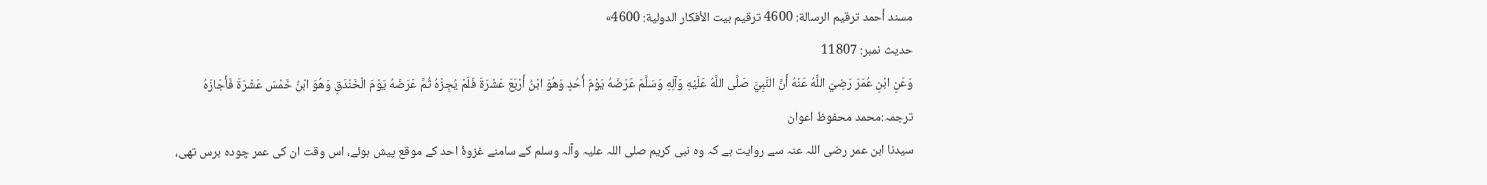مسند أحمد ترقيم الرسالة: 4600 ترقیم بيت الأفكار الدولية: 4600»
حدیث نمبر: 11807
وَعَنِ ابْنِ عُمَرَ رَضِيَ اللَّهُ عَنْهُ أَنَّ النَّبِيَّ صَلَّى اللَّهُ عَلَيْهِ وَآلِهِ وَسَلَّمَ عَرَضَهُ يَوْمَ أُحُدٍ وَهُوَ ابْنُ أَرْبَعَ عَشْرَةَ فَلَمْ يُجِزْهُ ثُمَّ عَرَضَهُ يَوْمَ الْخَنْدَقِ وَهُوَ ابْنُ خَمْسَ عَشْرَةَ فَأَجَازَهُ
ترجمہ:محمد محفوظ اعوان
سیدنا ابن عمر رضی اللہ عنہ سے روایت ہے کہ وہ نبی کریم صلی اللہ علیہ وآلہ وسلم کے سامنے غزوۂ احد کے موقع پیش ہوئے، اس وقت ان کی عمر چودہ برس تھی،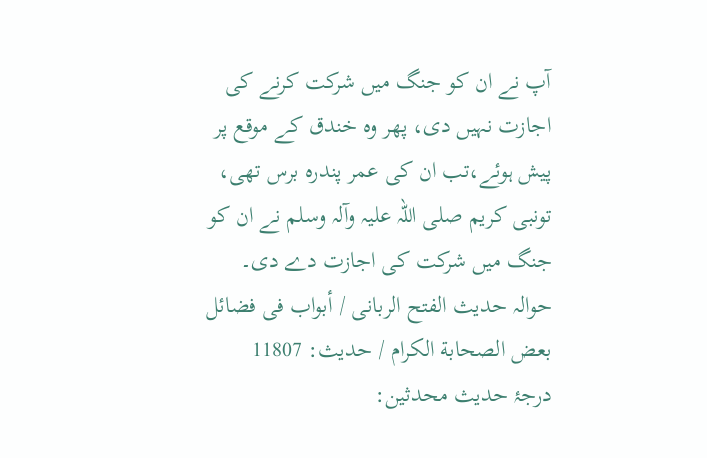آپ نے ان کو جنگ میں شرکت کرنے کی اجازت نہیں دی، پھر وہ خندق کے موقع پر پیش ہوئے،تب ان کی عمر پندرہ برس تھی، تونبی کریم صلی اللہ علیہ وآلہ وسلم نے ان کو جنگ میں شرکت کی اجازت دے دی۔
حوالہ حدیث الفتح الربانی / أبواب فى فضائل بعض الصحابة الكرام / حدیث: 11807
درجۂ حدیث محدثین: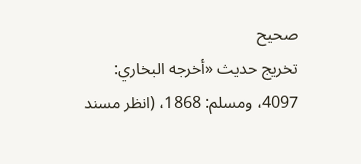صحیح
تخریج حدیث «أخرجه البخاري: 4097، ومسلم: 1868، (انظر مسند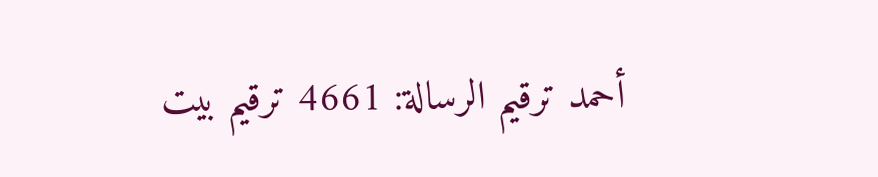أحمد ترقيم الرسالة: 4661 ترقیم بيت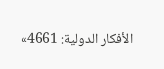الأفكار الدولية: 4661»